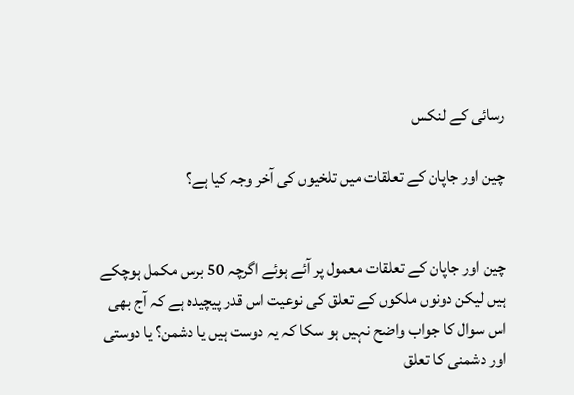رسائی کے لنکس

چین اور جاپان کے تعلقات میں تلخیوں کی آخر وجہ کیا ہے؟


چین اور جاپان کے تعلقات معمول پر آئے ہوئے اگرچہ 50 برس مکمل ہوچکے ہیں لیکن دونوں ملکوں کے تعلق کی نوعیت اس قدر پیچیدہ ہے کہ آج بھی اس سوال کا جواب واضح نہیں ہو سکا کہ یہ دوست ہیں یا دشمن؟ یا دوستی اور دشمنی کا تعلق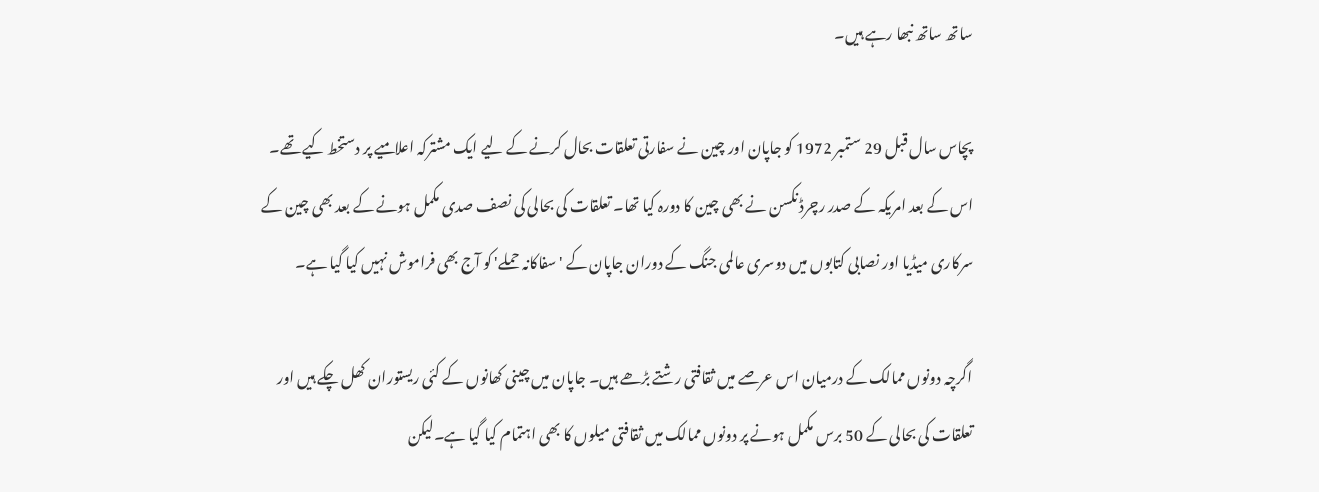ساتھ ساتھ نبھا رہے ہیں۔

پچاس سال قبل 29 ستمبر 1972 کو جاپان اور چین نے سفارتی تعلقات بحال کرنے کے لیے ایک مشترکہ اعلامیے پر دستخط کیے تھے۔ اس کے بعد امریکہ کے صدر رچرڈ نکسن نے بھی چین کا دورہ کیا تھا۔ تعلقات کی بحالی کی نصف صدی مکمل ہونے کے بعد بھی چین کے سرکاری میڈیا اور نصابی کتابوں میں دوسری عالمی جنگ کے دوران جاپان کے 'سفاکانہ حملے' کو آج بھی فراموش نہیں کیا گیا ہے۔

اگرچہ دونوں ممالک کے درمیان اس عرصے میں ثقافتی رشتے بڑھے ہیں۔ جاپان میں چینی کھانوں کے کئی ریستوران کھل چکے ہیں اور تعلقات کی بحالی کے 50 برس مکمل ہونے پر دونوں ممالک میں ثقافتی میلوں کا بھی اہتمام کیا گیا ہے۔لیکن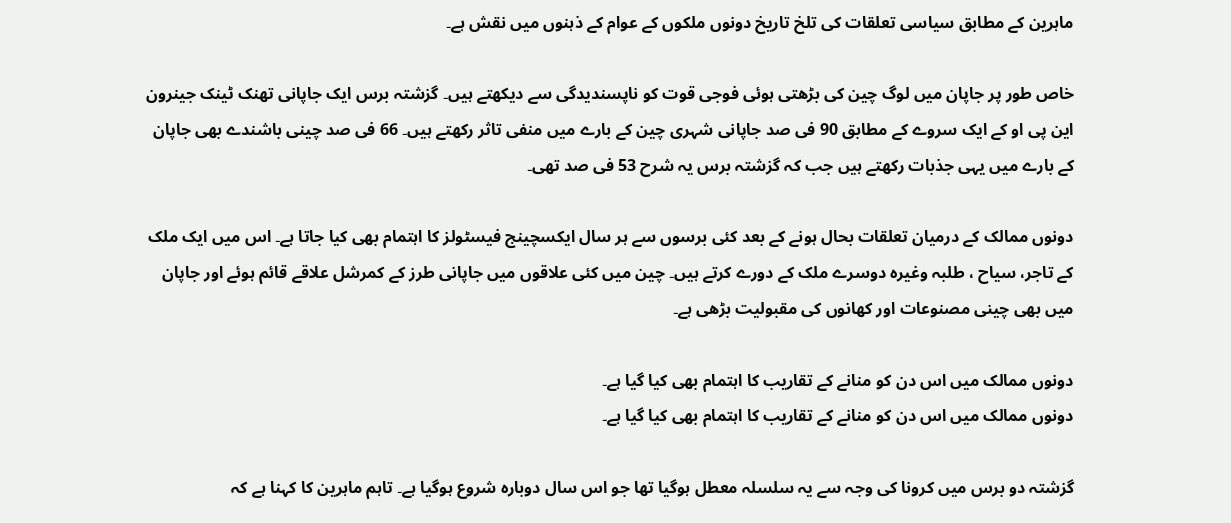ماہرین کے مطابق سیاسی تعلقات کی تلخ تاریخ دونوں ملکوں کے عوام کے ذہنوں میں نقش ہے۔

خاص طور پر جاپان میں لوگ چین کی بڑھتی ہوئی فوجی قوت کو ناپسندیدگی سے دیکھتے ہیں۔ گزشتہ برس ایک جاپانی تھنک ٹینک جینرون این پی او کے ایک سروے کے مطابق 90 فی صد جاپانی شہری چین کے بارے میں منفی تاثر رکھتے ہیں۔ 66 فی صد چینی باشندے بھی جاپان کے بارے میں یہی جذبات رکھتے ہیں جب کہ گزشتہ برس یہ شرح 53 فی صد تھی۔

دونوں ممالک کے درمیان تعلقات بحال ہونے کے بعد کئی برسوں سے ہر سال ایکسچینج فیسٹولز کا اہتمام بھی کیا جاتا ہے۔ اس میں ایک ملک کے تاجر، سیاح ، طلبہ وغیرہ دوسرے ملک کے دورے کرتے ہیں۔ چین میں کئی علاقوں میں جاپانی طرز کے کمرشل علاقے قائم ہوئے اور جاپان میں بھی چینی مصنوعات اور کھانوں کی مقبولیت بڑھی ہے۔

دونوں ممالک میں اس دن کو منانے کے تقاریب کا اہتمام بھی کیا گیا ہے۔
دونوں ممالک میں اس دن کو منانے کے تقاریب کا اہتمام بھی کیا گیا ہے۔

گزشتہ دو برس میں کرونا کی وجہ سے یہ سلسلہ معطل ہوگیا تھا جو اس سال دوبارہ شروع ہوگیا ہے۔ تاہم ماہرین کا کہنا ہے کہ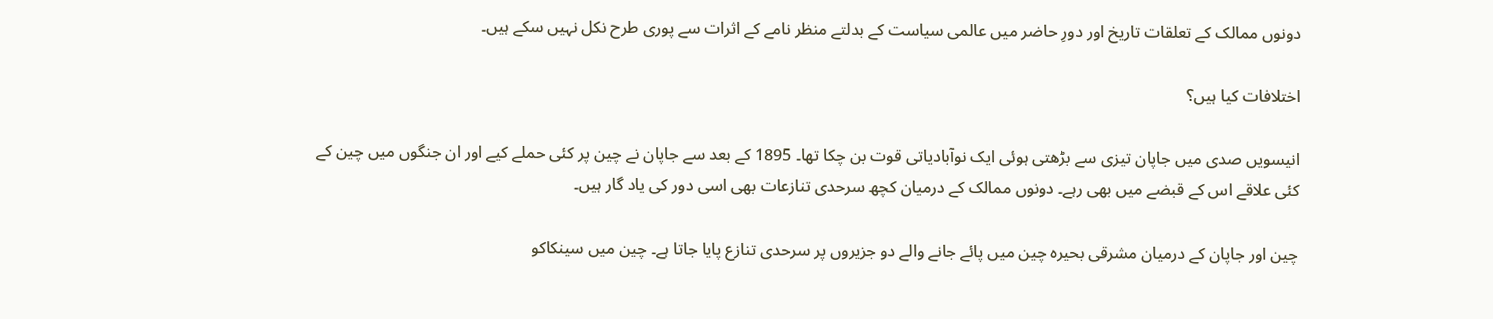دونوں ممالک کے تعلقات تاریخ اور دورِ حاضر میں عالمی سیاست کے بدلتے منظر نامے کے اثرات سے پوری طرح نکل نہیں سکے ہیں۔

اختلافات کیا ہیں؟

انیسویں صدی میں جاپان تیزی سے بڑھتی ہوئی ایک نوآبادیاتی قوت بن چکا تھا۔ 1895 کے بعد سے جاپان نے چین پر کئی حملے کیے اور ان جنگوں میں چین کے کئی علاقے اس کے قبضے میں بھی رہے۔ دونوں ممالک کے درمیان کچھ سرحدی تنازعات بھی اسی دور کی یاد گار ہیں۔

چین اور جاپان کے درمیان مشرقی بحیرہ چین میں پائے جانے والے دو جزیروں پر سرحدی تنازع پایا جاتا ہے۔ چین میں سینکاکو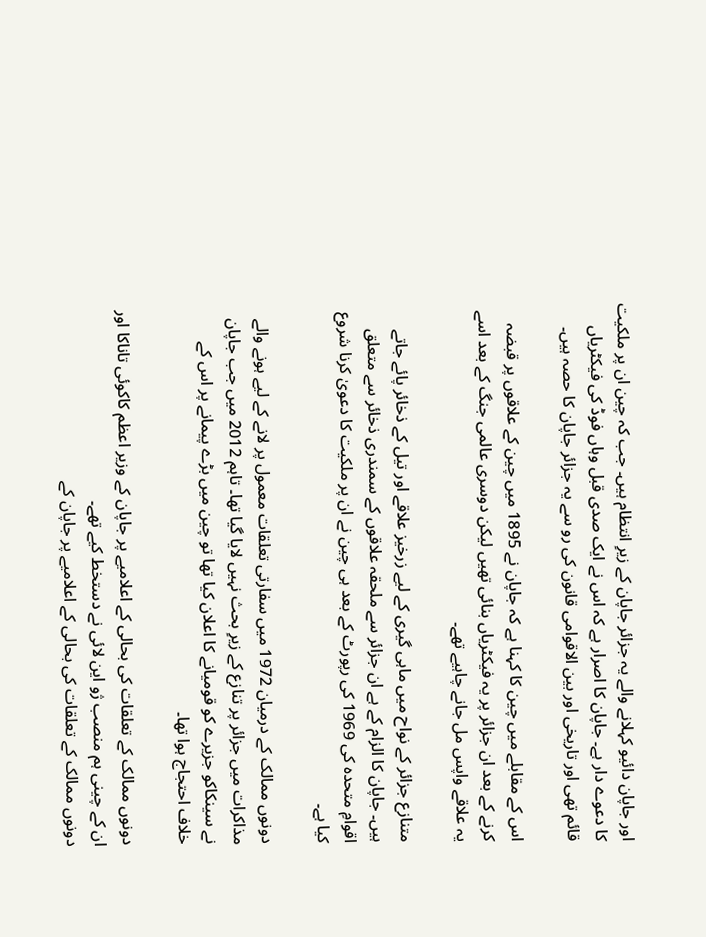اور جاپان دائیو کہلانے والے یہ جزائر جاپان کے زیرِ انتظام ہیں۔ جب کہ چین ان پر ملکیت کا دعوے دار ہے۔ جاپان کا اصرار ہے کہ اس نے ایک صدی قبل وہاں فوڈ کی فیکٹریاں قائم تھی اور تاریخی اور بین الاقوامی قانون کی رو سے یہ جزائر جاپان کا حصہ ہیں۔

اس کے مقابلے میں چین کا کہنا ہے کہ جاپان نے 1895 میں چین کے علاقوں پر قبضہ کرنے کے بعد ان جزائر پر یہ فیکٹریاں بنائی تھیں لیکن دوسری عالمی جنگ کے بعد اسے یہ علاقے واپس مل جانے چاہیے تھے۔

متنازع جزائر کے نواح میں ماہی گیری کے لیے زرخیز علاقے اور تیل کے ذخائر پائے جاتے ہیں۔ جاپان کا الزام کے ہے ان جزائر سے ملحقہ علاقوں کے سمندری ذخائر سے متعلق اقوامِ متحدہ کی 1969 کی رپورٹ کے بعد ہی چین نے ان پر ملکیت کا دعویٰ کرنا شروع کیا ہے۔

دونوں ممالک کے درمیان 1972 میں سفارتی تعلقات معمول پر لانے کے لیے ہونے والے مذاکرات میں جزائر پر تنازع کے زیرِ بحث نہیں لایا گیا تھا۔ تاہم 2012 میں جب جاپان نے سینکاکو جزیرے کو قومیانے کا اعلان کیا تھا تو چین میں بڑے پیمانے پر اس کے خلاف احتجاج ہوا تھا۔

دونوں ممالک کے تعلقات کی بحالی کے اعلامیے پر جاپان کے وزیر اعظم کاکوئی تاناکا اور ان کے چینی ہم منصب ژو این لائی نے دستخط کیے تھے۔
دونوں ممالک کے تعلقات کی بحالی کے اعلامیے پر جاپان کے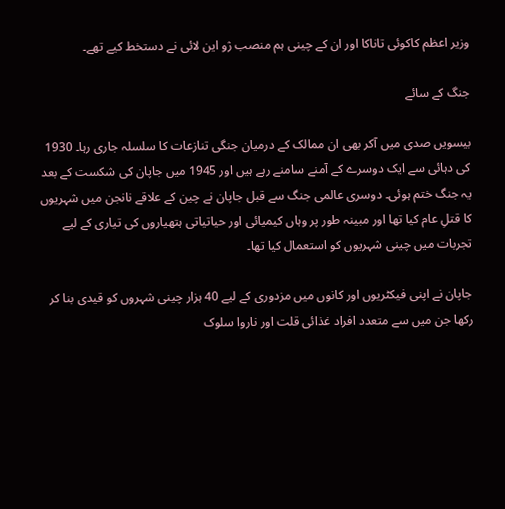وزیر اعظم کاکوئی تاناکا اور ان کے چینی ہم منصب ژو این لائی نے دستخط کیے تھے۔

جنگ کے سائے

بیسویں صدی میں آکر بھی ان ممالک کے درمیان جنگی تنازعات کا سلسلہ جاری رہا۔ 1930 کی دہائی سے ایک دوسرے کے آمنے سامنے رہے ہیں اور 1945 میں جاپان کی شکست کے بعد یہ جنگ ختم ہوئی۔ دوسری عالمی جنگ سے قبل جاپان نے چین کے علاقے نانجن میں شہریوں کا قتلِ عام کیا تھا اور مبینہ طور پر وہاں کیمیائی اور حیاتیاتی ہتھیاروں کی تیاری کے لیے تجربات میں چینی شہریوں کو استعمال کیا تھا۔

جاپان نے اپنی فیکٹریوں اور کانوں میں مزدوری کے لیے 40 ہزار چینی شہروں کو قیدی بنا کر رکھا جن میں سے متعدد افراد غذائی قلت اور ناروا سلوک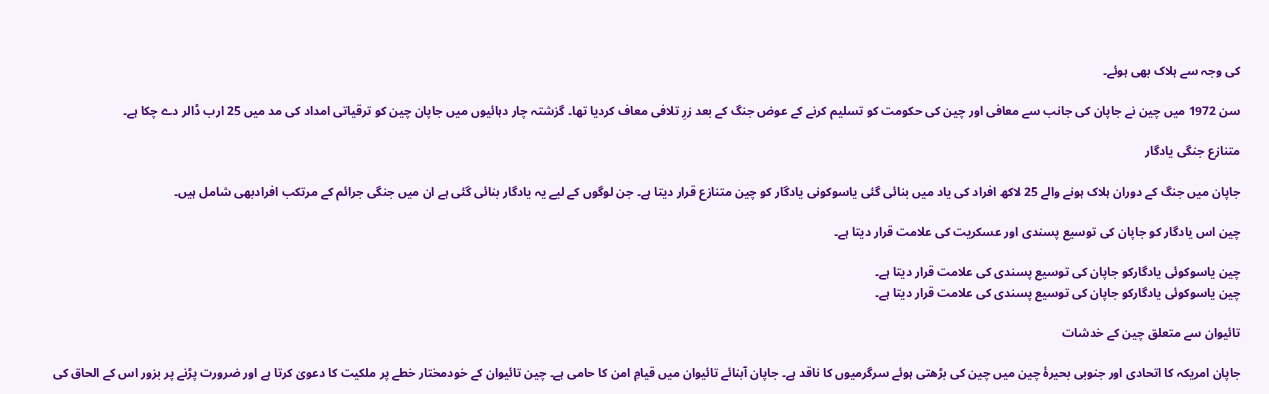کی وجہ سے ہلاک بھی ہوئے۔

سن 1972 میں چین نے جاپان کی جانب سے معافی اور چین کی حکومت کو تسلیم کرنے کے عوض جنگ کے بعد زرِ تلافی معاف کردیا تھا۔ گزشتہ چار دہائیوں میں جاپان چین کو ترقیاتی امداد کی مد میں 25 ارب ڈالر دے چکا ہے۔

متنازع جنگی یادگار

جاپان میں جنگ کے دوران ہلاک ہونے والے 25 لاکھ افراد کی یاد میں بنائی گئی یاسوکونی یادگار کو چین متنازع قرار دیتا ہے۔ جن لوگوں کے لیے یہ یادگار بنائی گئی ہے ان میں جنگی جرائم کے مرتکب افرادبھی شامل ہیں۔

چین اس یادگار کو جاپان کی توسیع پسندی اور عسکریت کی علامت قرار دیتا ہے۔

چین یاسوکوئی یادگارکو جاپان کی توسیع پسندی کی علامت قرار دیتا ہے۔
چین یاسوکوئی یادگارکو جاپان کی توسیع پسندی کی علامت قرار دیتا ہے۔

تائیوان سے متعلق چین کے خدشات

جاپان امریکہ کا اتحادی اور جنوبی بحیرۂ چین میں چین کی بڑھتی ہوئے سرگرمیوں کا ناقد ہے۔ جاپان آبنائے تائیوان میں قیامِ امن کا حامی ہے۔ چین تائیوان کے خودمختار خطے پر ملکیت کا دعویٰ کرتا ہے اور ضرورت پڑنے پر بزور اس کے الحاق کی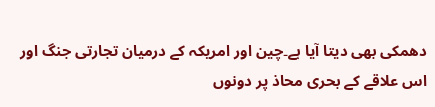دھمکی بھی دیتا آیا ہے۔چین اور امریکہ کے درمیان تجارتی جنگ اور اس علاقے کے بحری محاذ پر دونوں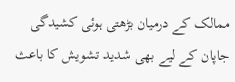ممالک کے درمیان بڑھتی ہوئی کشیدگی جاپان کے لیے بھی شدید تشویش کا باعث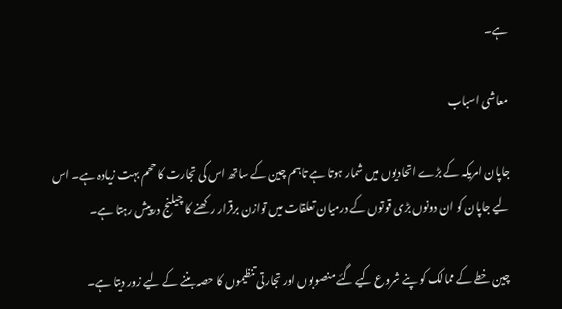ہے۔

معاشی اسباب

جاپان امریکہ کے بڑے اتحادیوں میں شمار ہوتا ہے تاہم چین کے ساتھ اس کی تجارت کا ححم بہت زیادہ ہے۔ اس لیے جاپان کو ان دونوں بڑی قوتوں کے درمیان تعلقات میں توازن برقرار رکھنے کا چیلنج درپیش رہتا ہے۔

چین خطے کے ممالک کو پنے شروع کیے گئے منصوبوں اور تجارتی تنظیموں کا حصہ بننے کے لیے زور دیتا ہے۔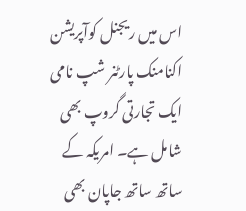اس میں ریجنل کوآپریشن اکنامنک پارٹنر شپ نامی ایک تجارتی گروپ بھی شامل ہے۔ امریکہ کے ساتھ ساتھ جاپان بھی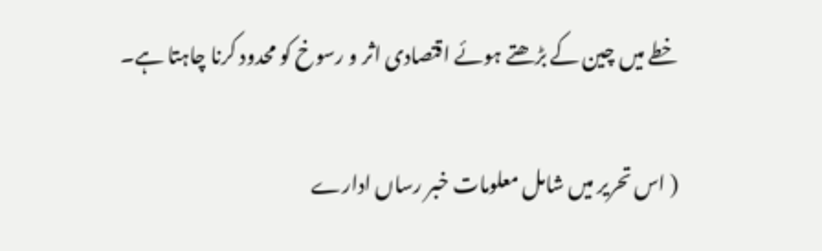خطے میں چین کے بڑھتے ہوئے اقتصادی اثر و رسوخ کو محدود کرنا چاہتا ہے۔

( اس تحریر میں شامل معلومات خبر رساں ادارے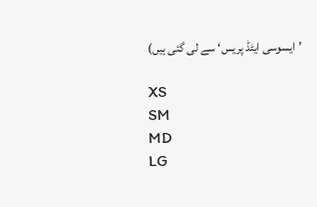’ایسوسی ایٹڈ پریس‘ سے لی گئی ہیں)

XS
SM
MD
LG